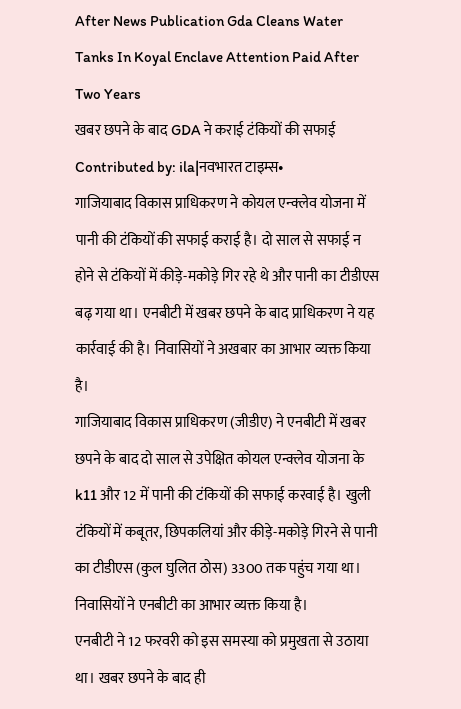After News Publication Gda Cleans Water Tanks In Koyal Enclave Attention Paid After Two Years
खबर छपने के बाद GDA ने कराई टंकियों की सफाई
Contributed by: ila|नवभारत टाइम्स•
गाजियाबाद विकास प्राधिकरण ने कोयल एन्क्लेव योजना में पानी की टंकियों की सफाई कराई है। दो साल से सफाई न होने से टंकियों में कीड़े-मकोड़े गिर रहे थे और पानी का टीडीएस बढ़ गया था। एनबीटी में खबर छपने के बाद प्राधिकरण ने यह कार्रवाई की है। निवासियों ने अखबार का आभार व्यक्त किया है।
गाजियाबाद विकास प्राधिकरण (जीडीए) ने एनबीटी में खबर छपने के बाद दो साल से उपेक्षित कोयल एन्क्लेव योजना के k11 और 12 में पानी की टंकियों की सफाई करवाई है। खुली टंकियों में कबूतर, छिपकलियां और कीड़े-मकोड़े गिरने से पानी का टीडीएस (कुल घुलित ठोस) 3300 तक पहुंच गया था। निवासियों ने एनबीटी का आभार व्यक्त किया है।
एनबीटी ने 12 फरवरी को इस समस्या को प्रमुखता से उठाया था। खबर छपने के बाद ही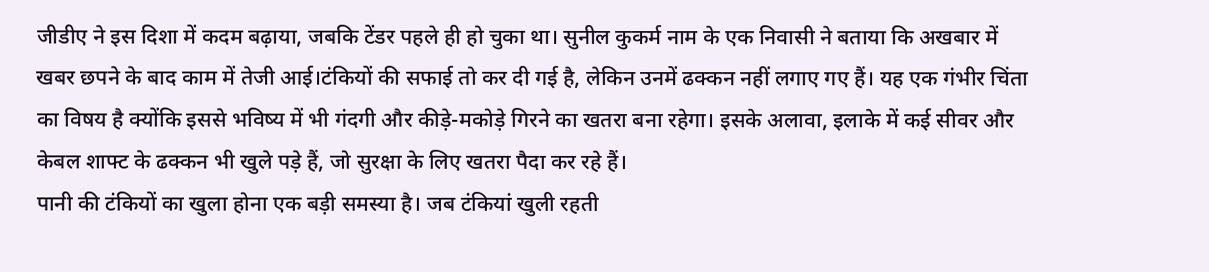जीडीए ने इस दिशा में कदम बढ़ाया, जबकि टेंडर पहले ही हो चुका था। सुनील कुकर्म नाम के एक निवासी ने बताया कि अखबार में खबर छपने के बाद काम में तेजी आई।टंकियों की सफाई तो कर दी गई है, लेकिन उनमें ढक्कन नहीं लगाए गए हैं। यह एक गंभीर चिंता का विषय है क्योंकि इससे भविष्य में भी गंदगी और कीड़े-मकोड़े गिरने का खतरा बना रहेगा। इसके अलावा, इलाके में कई सीवर और केबल शाफ्ट के ढक्कन भी खुले पड़े हैं, जो सुरक्षा के लिए खतरा पैदा कर रहे हैं।
पानी की टंकियों का खुला होना एक बड़ी समस्या है। जब टंकियां खुली रहती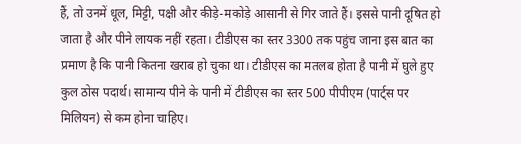हैं, तो उनमें धूल, मिट्टी, पक्षी और कीड़े-मकोड़े आसानी से गिर जाते हैं। इससे पानी दूषित हो जाता है और पीने लायक नहीं रहता। टीडीएस का स्तर 3300 तक पहुंच जाना इस बात का प्रमाण है कि पानी कितना खराब हो चुका था। टीडीएस का मतलब होता है पानी में घुले हुए कुल ठोस पदार्थ। सामान्य पीने के पानी में टीडीएस का स्तर 500 पीपीएम (पार्ट्स पर मिलियन) से कम होना चाहिए।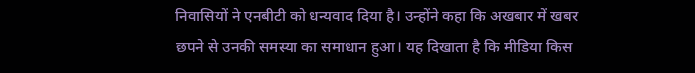निवासियों ने एनबीटी को धन्यवाद दिया है। उन्होंने कहा कि अखबार में खबर छपने से उनकी समस्या का समाधान हुआ। यह दिखाता है कि मीडिया किस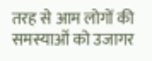तरह से आम लोगों की समस्याओं को उजागर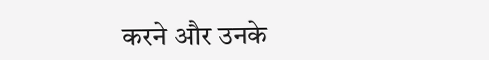करने और उनके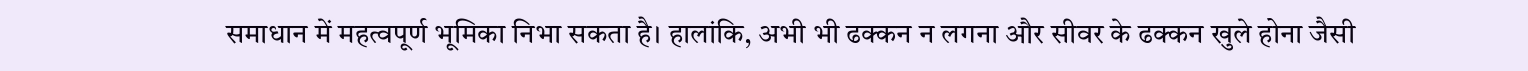समाधान में महत्वपूर्ण भूमिका निभा सकता है। हालांकि, अभी भी ढक्कन न लगना और सीवर के ढक्कन खुले होना जैसी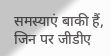समस्याएं बाकी हैं, जिन पर जीडीए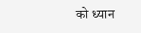को ध्यान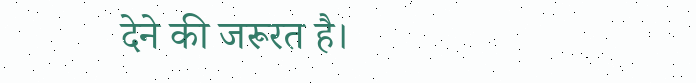देने की जरूरत है।